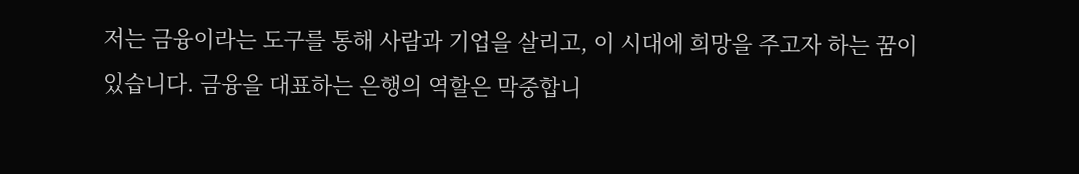저는 금융이라는 도구를 통해 사람과 기업을 살리고, 이 시대에 희망을 주고자 하는 꿈이 있습니다. 금융을 대표하는 은행의 역할은 막중합니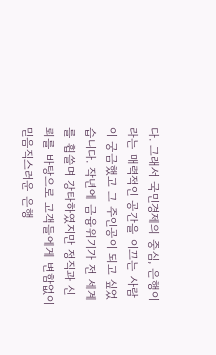다. 그래서 국민경제의 중심, 은행이라는 매력적인 공간을 이끄는 사람이 궁금했고 그 주인공이 되고 싶었습니다. 작년에 금융위기가 전 세계를 휩쓸며 강타하였지만 정직과 신뢰를 바탕으로 고객들에게 변함없이 믿음직스러운 은행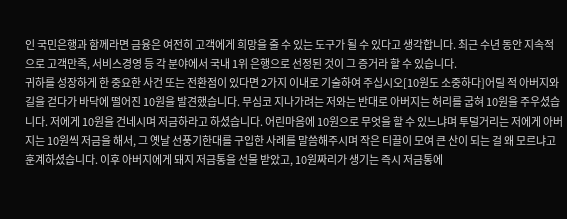인 국민은행과 함께라면 금융은 여전히 고객에게 희망을 줄 수 있는 도구가 될 수 있다고 생각합니다. 최근 수년 동안 지속적으로 고객만족, 서비스경영 등 각 분야에서 국내 1위 은행으로 선정된 것이 그 증거라 할 수 있습니다.
귀하를 성장하게 한 중요한 사건 또는 전환점이 있다면 2가지 이내로 기술하여 주십시오[10원도 소중하다]어릴 적 아버지와 길을 걷다가 바닥에 떨어진 10원을 발견했습니다. 무심코 지나가려는 저와는 반대로 아버지는 허리를 굽혀 10원을 주우셨습니다. 저에게 10원을 건네시며 저금하라고 하셨습니다. 어린마음에 10원으로 무엇을 할 수 있느냐며 투덜거리는 저에게 아버지는 10원씩 저금을 해서, 그 옛날 선풍기한대를 구입한 사례를 말씀해주시며 작은 티끌이 모여 큰 산이 되는 걸 왜 모르냐고 훈계하셨습니다. 이후 아버지에게 돼지 저금통을 선물 받았고, 10원짜리가 생기는 즉시 저금통에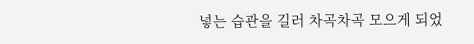넣는 습관을 길러 차곡차곡 모으게 되었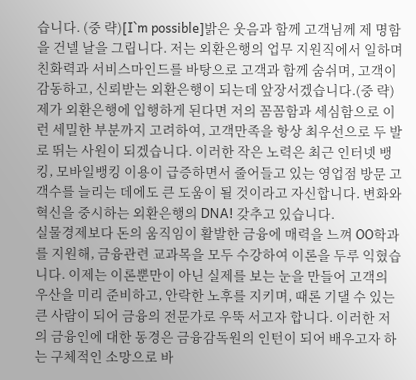습니다. (중 략)[I`m possible]밝은 웃음과 함께 고객님께 제 명함을 건넬 날을 그립니다. 저는 외환은행의 업무 지원직에서 일하며 친화력과 서비스마인드를 바탕으로 고객과 함께 숨쉬며, 고객이 감동하고, 신뢰받는 외환은행이 되는데 앞장서겠습니다.(중 략)제가 외환은행에 입행하게 된다면 저의 꼼꼼함과 세심함으로 이런 세밀한 부분까지 고려하여, 고객만족을 항상 최우선으로 두 발로 뛰는 사원이 되겠습니다. 이러한 작은 노력은 최근 인터넷 뱅킹, 모바일뱅킹 이용이 급증하면서 줄어들고 있는 영업점 방문 고객수를 늘리는 데에도 큰 도움이 될 것이라고 자신합니다. 변화와 혁신을 중시하는 외환은행의 DNA! 갖추고 있습니다.
실물경제보다 돈의 움직임이 활발한 금융에 매력을 느껴 OO학과를 지원해, 금융관련 교과목을 모두 수강하여 이론을 두루 익혔습니다. 이제는 이론뿐만이 아닌 실제를 보는 눈을 만들어 고객의 우산을 미리 준비하고, 안락한 노후를 지키며, 때론 기댈 수 있는 큰 사람이 되어 금융의 전문가로 우뚝 서고자 합니다. 이러한 저의 금융인에 대한 동경은 금융감독원의 인턴이 되어 배우고자 하는 구체적인 소망으로 바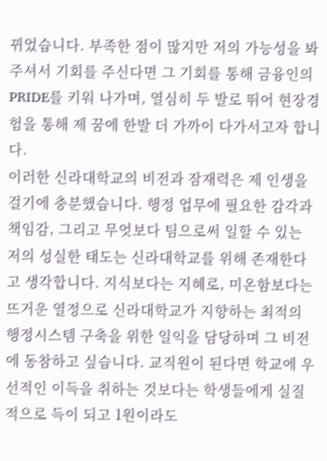뀌었습니다. 부족한 점이 많지만 저의 가능성을 봐주셔서 기회를 주신다면 그 기회를 통해 금융인의 PRIDE를 키워 나가며, 열심히 두 발로 뛰어 현장경험을 통해 제 꿈에 한발 더 가까이 다가서고자 합니다.
이러한 신라대학교의 비전과 잠재력은 제 인생을 걸기에 충분했습니다. 행정 업무에 필요한 감각과 책임감, 그리고 무엇보다 팀으로써 일할 수 있는 저의 성실한 태도는 신라대학교를 위해 존재한다고 생각합니다. 지식보다는 지혜로, 미온함보다는 뜨거운 열정으로 신라대학교가 지향하는 최적의 행정시스템 구축을 위한 일익을 담당하며 그 비전에 동참하고 싶습니다. 교직원이 된다면 학교에 우선적인 이득을 취하는 것보다는 학생들에게 실질적으로 득이 되고 1원이라도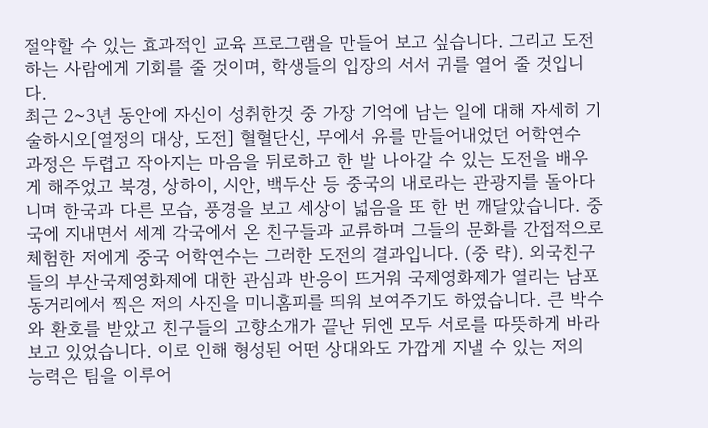절약할 수 있는 효과적인 교육 프로그램을 만들어 보고 싶습니다. 그리고 도전하는 사람에게 기회를 줄 것이며, 학생들의 입장의 서서 귀를 열어 줄 것입니다.
최근 2~3년 동안에 자신이 성취한것 중 가장 기억에 남는 일에 대해 자세히 기술하시오[열정의 대상, 도전] 혈혈단신, 무에서 유를 만들어내었던 어학연수 과정은 두렵고 작아지는 마음을 뒤로하고 한 발 나아갈 수 있는 도전을 배우게 해주었고 북경, 상하이, 시안, 백두산 등 중국의 내로라는 관광지를 돌아다니며 한국과 다른 모습, 풍경을 보고 세상이 넓음을 또 한 번 깨달았습니다. 중국에 지내면서 세계 각국에서 온 친구들과 교류하며 그들의 문화를 간접적으로 체험한 저에게 중국 어학연수는 그러한 도전의 결과입니다. (중 략). 외국친구들의 부산국제영화제에 대한 관심과 반응이 뜨거워 국제영화제가 열리는 남포동거리에서 찍은 저의 사진을 미니홈피를 띄워 보여주기도 하였습니다. 큰 박수와 환호를 받았고 친구들의 고향소개가 끝난 뒤엔 모두 서로를 따뜻하게 바라보고 있었습니다. 이로 인해 형성된 어떤 상대와도 가깝게 지낼 수 있는 저의 능력은 팀을 이루어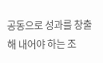공동으로 성과를 창출해 내어야 하는 조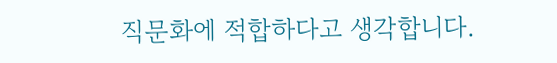직문화에 적합하다고 생각합니다.